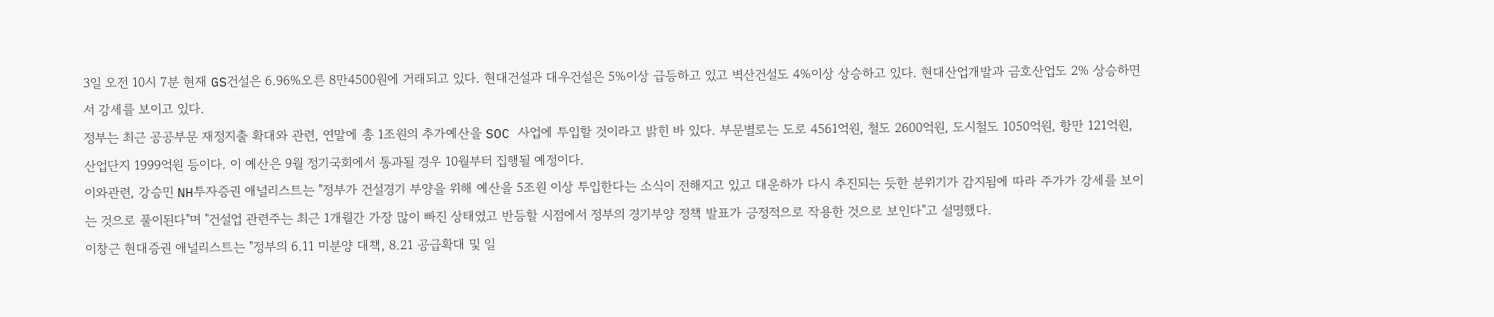3일 오전 10시 7분 현재 GS건설은 6.96%오른 8만4500원에 거래되고 있다. 현대건설과 대우건설은 5%이상 급등하고 있고 벽산건설도 4%이상 상승하고 있다. 현대산업개발과 금호산업도 2% 상승하면서 강세를 보이고 있다.
정부는 최근 공공부문 재정지출 확대와 관련, 연말에 총 1조원의 추가예산을 SOC 사업에 투입할 것이라고 밝힌 바 있다. 부문별로는 도로 4561억원, 철도 2600억원, 도시철도 1050억원, 항만 121억원, 산업단지 1999억원 등이다. 이 예산은 9월 정기국회에서 통과될 경우 10월부터 집행될 예정이다.
이와관련, 강승민 NH투자증권 애널리스트는 "정부가 건설경기 부양을 위해 예산을 5조원 이상 투입한다는 소식이 전해지고 있고 대운하가 다시 추진되는 듯한 분위기가 감지됨에 따라 주가가 강세를 보이는 것으로 풀이된다"며 "건설업 관련주는 최근 1개월간 가장 많이 빠진 상태였고 반등할 시점에서 정부의 경기부양 정책 발표가 긍정적으로 작용한 것으로 보인다"고 설명했다.
이창근 현대증권 애널리스트는 "정부의 6.11 미분양 대책, 8.21 공급확대 및 일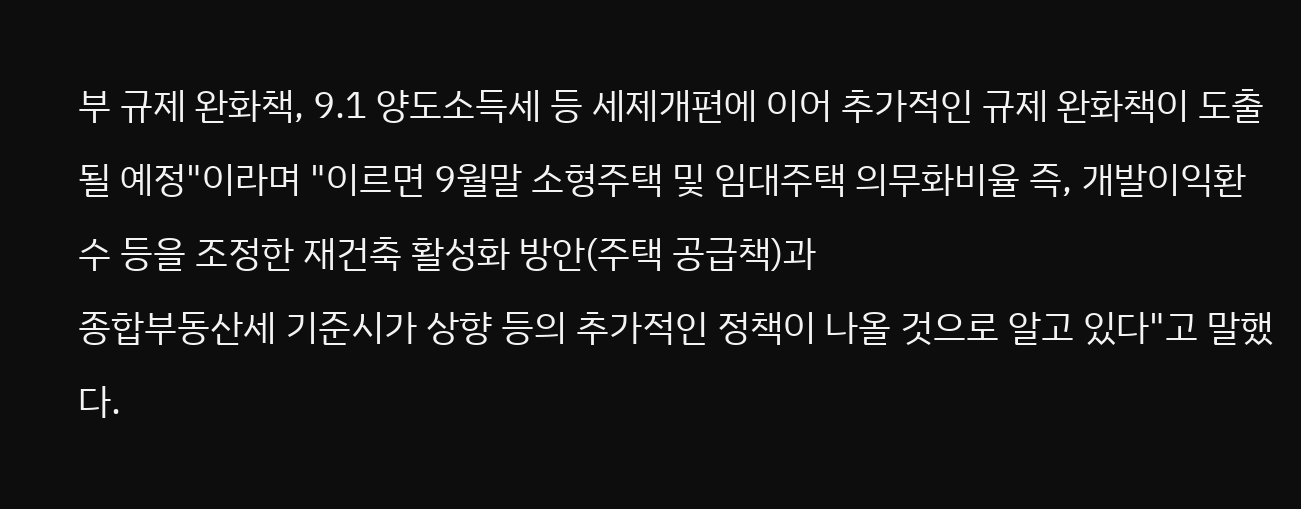부 규제 완화책, 9.1 양도소득세 등 세제개편에 이어 추가적인 규제 완화책이 도출될 예정"이라며 "이르면 9월말 소형주택 및 임대주택 의무화비율 즉, 개발이익환수 등을 조정한 재건축 활성화 방안(주택 공급책)과
종합부동산세 기준시가 상향 등의 추가적인 정책이 나올 것으로 알고 있다"고 말했다.